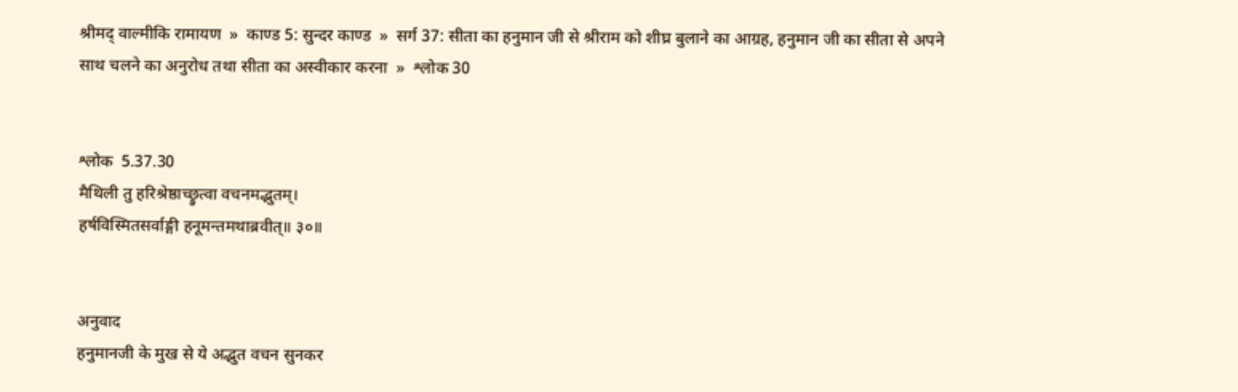श्रीमद् वाल्मीकि रामायण  »  काण्ड 5: सुन्दर काण्ड  »  सर्ग 37: सीता का हनुमान जी से श्रीराम को शीघ्र बुलाने का आग्रह, हनुमान जी का सीता से अपने साथ चलने का अनुरोध तथा सीता का अस्वीकार करना  »  श्लोक 30


श्लोक  5.37.30
मैथिली तु हरिश्रेष्ठाच्छ्रुत्वा वचनमद्भुतम्।
हर्षविस्मितसर्वाङ्गी हनूमन्तमथाब्रवीत्॥ ३०॥


अनुवाद
हनुमानजी के मुख से ये अद्भुत वचन सुनकर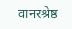वानरश्रेष्ठ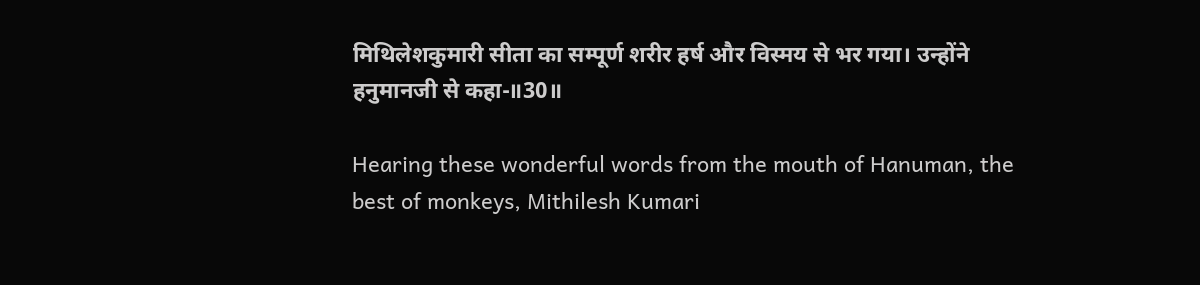मिथिलेशकुमारी सीता का सम्पूर्ण शरीर हर्ष और विस्मय से भर गया। उन्होंने हनुमानजी से कहा-॥30॥

Hearing these wonderful words from the mouth of Hanuman, the best of monkeys, Mithilesh Kumari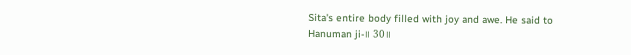Sita's entire body filled with joy and awe. He said to Hanuman ji-॥ 30॥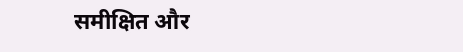समीक्षित और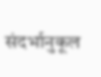संदर्भानुकूल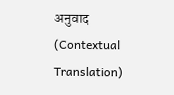अनुवाद (Contextual Translation)